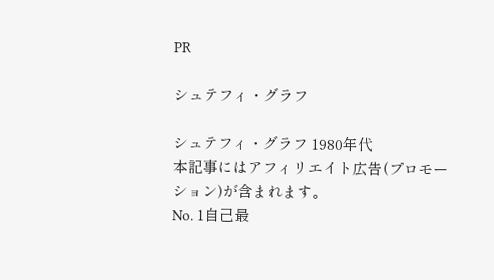PR

シュテフィ・グラフ

シュテフィ・グラフ 1980年代
本記事にはアフィリエイト広告(プロモーション)が含まれます。
No. 1自己最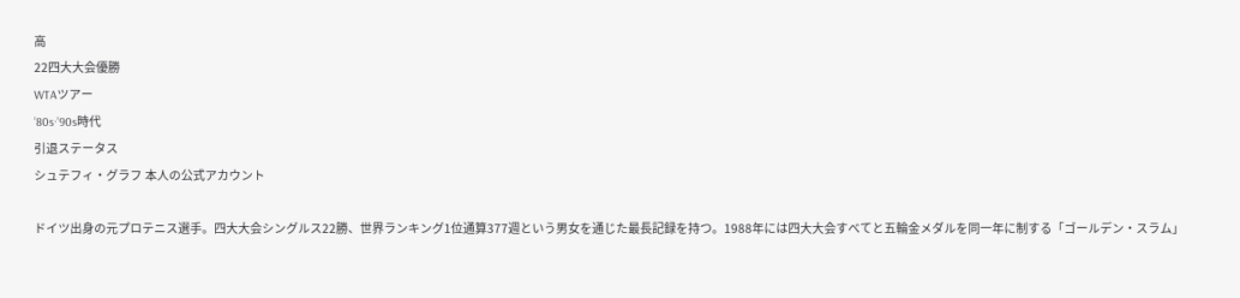高
22四大大会優勝
WTAツアー
’80s·’90s時代
引退ステータス
シュテフィ・グラフ 本人の公式アカウント

ドイツ出身の元プロテニス選手。四大大会シングルス22勝、世界ランキング1位通算377週という男女を通じた最長記録を持つ。1988年には四大大会すべてと五輪金メダルを同一年に制する「ゴールデン・スラム」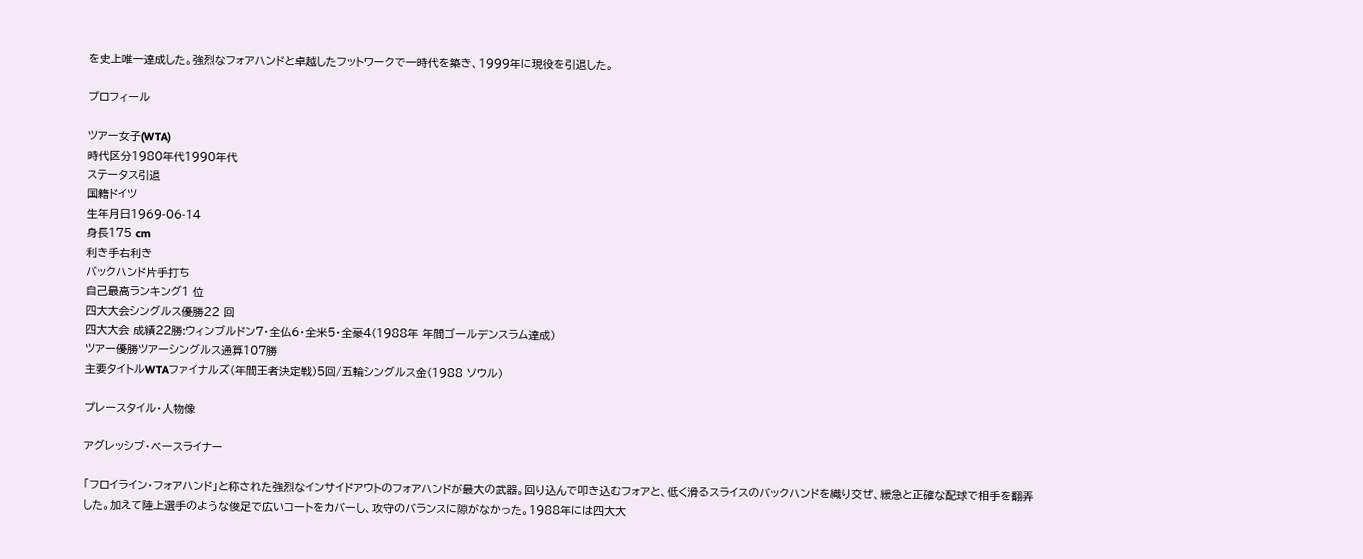を史上唯一達成した。強烈なフォアハンドと卓越したフットワークで一時代を築き、1999年に現役を引退した。

プロフィール

ツアー女子(WTA)
時代区分1980年代1990年代
ステータス引退
国籍ドイツ
生年月日1969-06-14
身長175 cm
利き手右利き
バックハンド片手打ち
自己最高ランキング1 位
四大大会シングルス優勝22 回
四大大会 成績22勝:ウィンブルドン7・全仏6・全米5・全豪4(1988年 年間ゴールデンスラム達成)
ツアー優勝ツアーシングルス通算107勝
主要タイトルWTAファイナルズ(年間王者決定戦)5回/五輪シングルス金(1988 ソウル)

プレースタイル・人物像

アグレッシブ・ベースライナー

「フロイライン・フォアハンド」と称された強烈なインサイドアウトのフォアハンドが最大の武器。回り込んで叩き込むフォアと、低く滑るスライスのバックハンドを織り交ぜ、緩急と正確な配球で相手を翻弄した。加えて陸上選手のような俊足で広いコートをカバーし、攻守のバランスに隙がなかった。1988年には四大大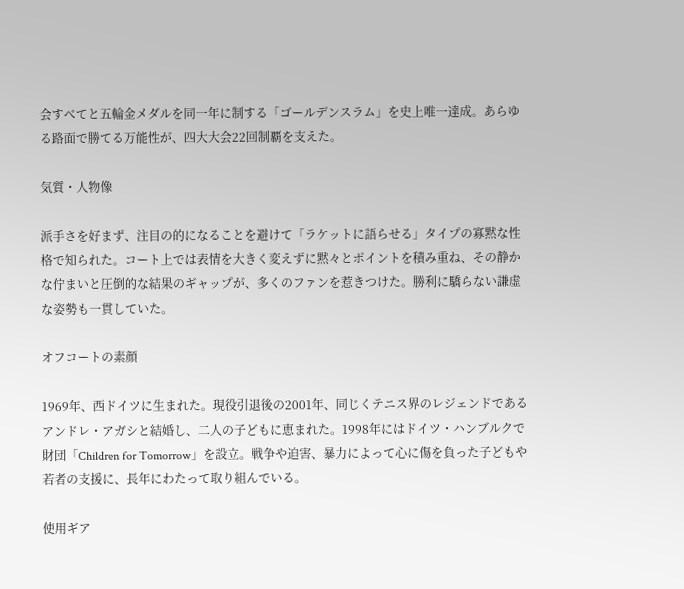会すべてと五輪金メダルを同一年に制する「ゴールデンスラム」を史上唯一達成。あらゆる路面で勝てる万能性が、四大大会22回制覇を支えた。

気質・人物像

派手さを好まず、注目の的になることを避けて「ラケットに語らせる」タイプの寡黙な性格で知られた。コート上では表情を大きく変えずに黙々とポイントを積み重ね、その静かな佇まいと圧倒的な結果のギャップが、多くのファンを惹きつけた。勝利に驕らない謙虚な姿勢も一貫していた。

オフコートの素顔

1969年、西ドイツに生まれた。現役引退後の2001年、同じくテニス界のレジェンドであるアンドレ・アガシと結婚し、二人の子どもに恵まれた。1998年にはドイツ・ハンブルクで財団「Children for Tomorrow」を設立。戦争や迫害、暴力によって心に傷を負った子どもや若者の支援に、長年にわたって取り組んでいる。

使用ギア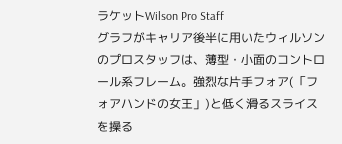ラケットWilson Pro Staff
グラフがキャリア後半に用いたウィルソンのプロスタッフは、薄型・小面のコントロール系フレーム。強烈な片手フォア(「フォアハンドの女王」)と低く滑るスライスを操る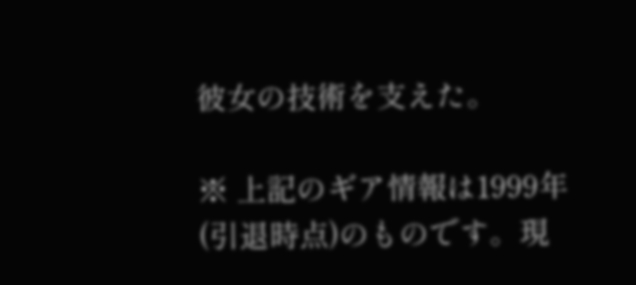彼女の技術を支えた。

※ 上記のギア情報は1999年(引退時点)のものです。現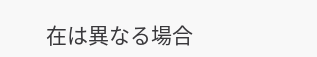在は異なる場合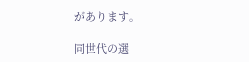があります。

同世代の選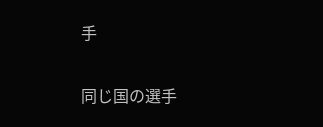手

同じ国の選手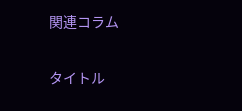関連コラム

タイトル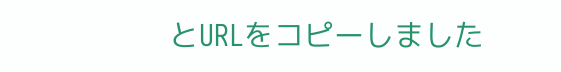とURLをコピーしました